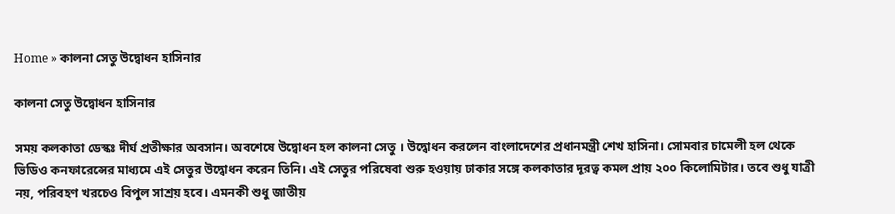Home » কালনা সেতু উদ্বোধন হাসিনার

কালনা সেতু উদ্বোধন হাসিনার

সময় কলকাতা ডেস্কঃ দীর্ঘ প্রতীক্ষার অবসান। অবশেষে উদ্বোধন হল কালনা সেতু । উদ্বোধন করলেন বাংলাদেশের প্রধানমন্ত্রী শেখ হাসিনা। সোমবার চামেলী হল থেকে ভিডিও কনফারেন্সের মাধ্যমে এই সেতুর উদ্বোধন করেন তিনি। এই সেতুর পরিষেবা শুরু হওয়ায় ঢাকার সঙ্গে কলকাতার দূরত্ব কমল প্রায় ২০০ কিলোমিটার। তবে শুধু যাত্রী নয়, পরিবহণ খরচেও বিপুল সাশ্রয় হবে। এমনকী শুধু জাতীয়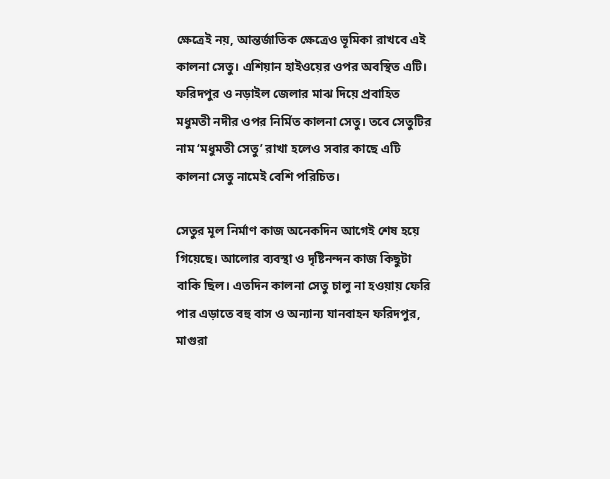ক্ষেত্রেই নয়, আন্তর্জাতিক ক্ষেত্রেও ভূমিকা রাখবে এই কালনা সেতু। এশিয়ান হাইওয়ের ওপর অবস্থিত এটি। ফরিদপুর ও নড়াইল জেলার মাঝ দিয়ে প্রবাহিত মধুমতী নদীর ওপর নির্মিত কালনা সেতু। তবে সেতুটির নাম ‘মধুমতী সেতু’ রাখা হলেও সবার কাছে এটি কালনা সেতু নামেই বেশি পরিচিত।

সেতুর মূল নির্মাণ কাজ অনেকদিন আগেই শেষ হয়ে গিয়েছে। আলোর ব্যবস্থা ও দৃষ্টিনন্দন কাজ কিছুটা বাকি ছিল। এতদিন কালনা সেতু চালু না হওয়ায় ফেরি পার এড়াতে বহু বাস ও অন্যান্য যানবাহন ফরিদপুর, মাগুরা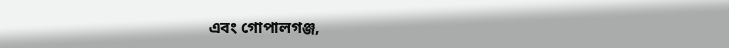এবং গোপালগঞ্জ,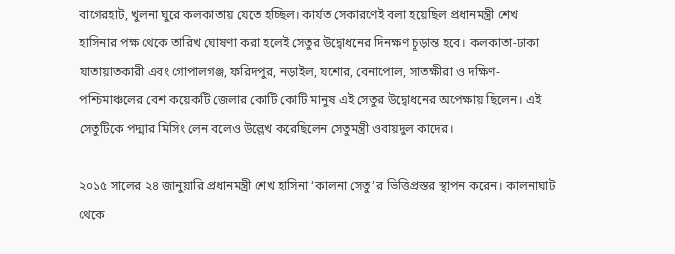বাগেরহাট, খুলনা ঘুরে কলকাতায় যেতে হচ্ছিল। কার্যত সেকারণেই বলা হয়েছিল প্রধানমন্ত্রী শেখ হাসিনার পক্ষ থেকে তারিখ ঘোষণা করা হলেই সেতুর উদ্বোধনের দিনক্ষণ চূড়ান্ত হবে। কলকাতা-ঢাকা যাতায়াতকারী এবং গোপালগঞ্জ, ফরিদপুর, নড়াইল, যশোর, বেনাপোল, সাতক্ষীরা ও দক্ষিণ-পশ্চিমাঞ্চলের বেশ কয়েকটি জেলার কোটি কোটি মানুষ এই সেতুর উদ্বোধনের অপেক্ষায় ছিলেন। এই সেতুটিকে পদ্মার মিসিং লেন বলেও উল্লেখ করেছিলেন সেতুমন্ত্রী ওবায়দুল কাদের।

২০১৫ সালের ২৪ জানুয়ারি প্রধানমন্ত্রী শেখ হাসিনা ‘কালনা সেতু’র ভিত্তিপ্রস্তর স্থাপন করেন। কালনাঘাট থেকে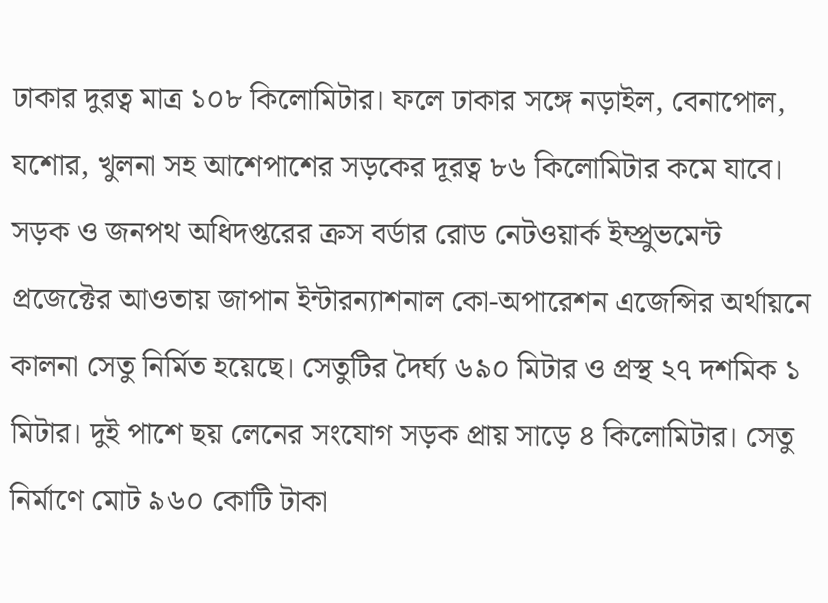ঢাকার দুরত্ব মাত্র ১০৮ কিলোমিটার। ফলে ঢাকার সঙ্গে নড়াইল, বেনাপোল, যশোর, খুলনা সহ আশেপাশের সড়কের দূরত্ব ৮৬ কিলোমিটার কমে যাবে। সড়ক ও জনপথ অধিদপ্তরের ক্রস বর্ডার রোড নেটওয়ার্ক ইম্প্রুভমেন্ট প্রজেক্টের আওতায় জাপান ইন্টারন্যাশনাল কো-অপারেশন এজেন্সির অর্থায়নে কালনা সেতু নির্মিত হয়েছে। সেতুটির দৈর্ঘ্য ৬৯০ মিটার ও প্রস্থ ২৭ দশমিক ১ মিটার। দুই পাশে ছয় লেনের সংযোগ সড়ক প্রায় সাড়ে ৪ কিলোমিটার। সেতু নির্মাণে মোট ৯৬০ কোটি টাকা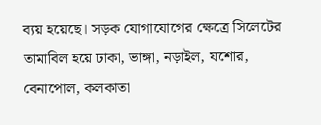ব্যয় হয়েছে। সড়ক যোগাযোগের ক্ষেত্রে সিলেটের তামাবিল হয়ে ঢাকা, ভাঙ্গা, নড়াইল, যশোর, বেনাপোল, কলকাতা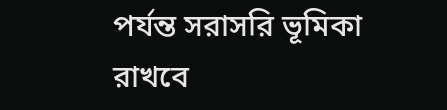পর্যন্ত সরাসরি ভূমিকা রাখবে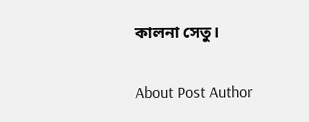কালনা সেতু।

About Post Author